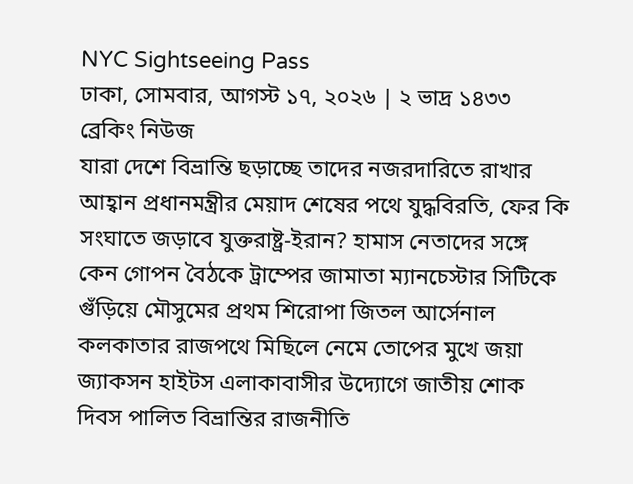NYC Sightseeing Pass
ঢাকা, সোমবার, আগস্ট ১৭, ২০২৬ | ২ ভাদ্র ১৪৩৩
ব্রেকিং নিউজ
যারা দেশে বিভ্রান্তি ছড়াচ্ছে তাদের নজরদারিতে রাখার আহ্বান প্রধানমন্ত্রীর মেয়াদ শেষের পথে যুদ্ধবিরতি, ফের কি সংঘাতে জড়াবে যুক্তরাষ্ট্র-ইরান? হামাস নেতাদের সঙ্গে কেন গোপন বৈঠকে ট্রাম্পের জামাতা ম্যানচেস্টার সিটিকে গুঁড়িয়ে মৌসুমের প্রথম শিরোপা জিতল আর্সেনাল কলকাতার রাজপথে মিছিলে নেমে তোপের মুখে জয়া জ্যাকসন হাইটস এলাকাবাসীর উদ্যোগে জাতীয় শোক দিবস পালিত বিভ্রান্তির রাজনীতি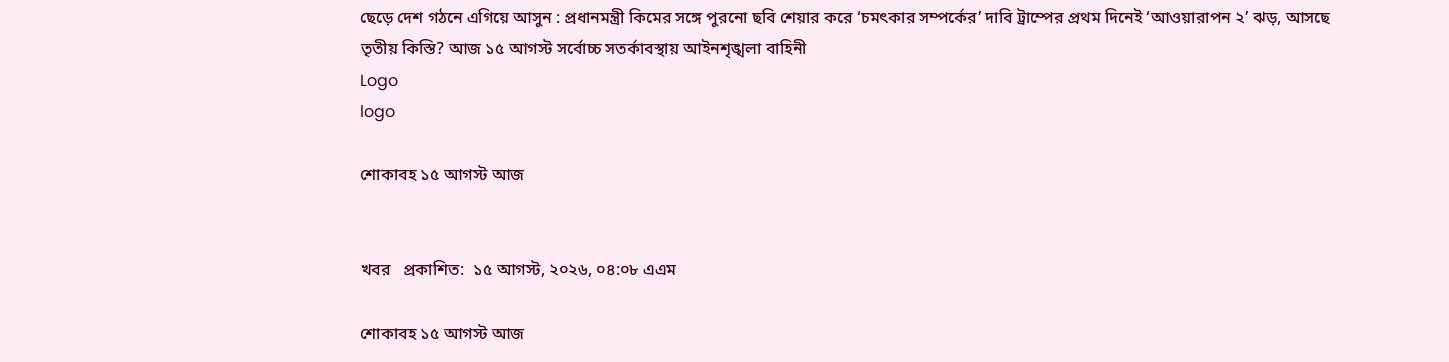ছেড়ে দেশ গঠনে এগিয়ে আসুন : প্রধানমন্ত্রী কিমের সঙ্গে পুরনো ছবি শেয়ার করে ‘চমৎকার সম্পর্কের’ দাবি ট্রাম্পের প্রথম দিনেই ‘আওয়ারাপন ২’ ঝড়, আসছে তৃতীয় কিস্তি? আজ ১৫ আগস্ট সর্বোচ্চ সতর্কাবস্থায় আইনশৃঙ্খলা বাহিনী
Logo
logo

শোকাবহ ১৫ আগস্ট আজ


খবর   প্রকাশিত:  ১৫ আগস্ট, ২০২৬, ০৪:০৮ এএম

শোকাবহ ১৫ আগস্ট আজ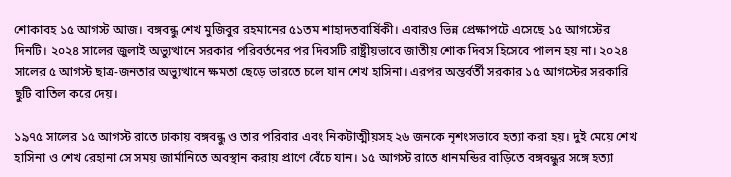শোকাবহ ১৫ আগস্ট আজ। বঙ্গবন্ধু শেখ মুজিবুর রহমানের ৫১তম শাহাদতবার্ষিকী। এবারও ভিন্ন প্রেক্ষাপটে এসেছে ১৫ আগস্টের দিনটি। ২০২৪ সালের জুলাই অভ্যুত্থানে সরকার পরিবর্তনের পর দিবসটি রাষ্ট্রীয়ভাবে জাতীয় শোক দিবস হিসেবে পালন হয় না। ২০২৪ সালের ৫ আগস্ট ছাত্র-জনতার অভ্যুত্থানে ক্ষমতা ছেড়ে ভারতে চলে যান শেখ হাসিনা। এরপর অন্তর্বর্তী সরকার ১৫ আগস্টের সরকারি ছুটি বাতিল করে দেয়।

১৯৭৫ সালের ১৫ আগস্ট রাতে ঢাকায় বঙ্গবন্ধু ও তার পরিবার এবং নিকটাত্মীয়সহ ২৬ জনকে নৃশংসভাবে হত্যা করা হয়। দুই মেয়ে শেখ হাসিনা ও শেখ রেহানা সে সময় জার্মানিতে অবস্থান করায় প্রাণে বেঁচে যান। ১৫ আগস্ট রাতে ধানমন্ডির বাড়িতে বঙ্গবন্ধুর সঙ্গে হত্যা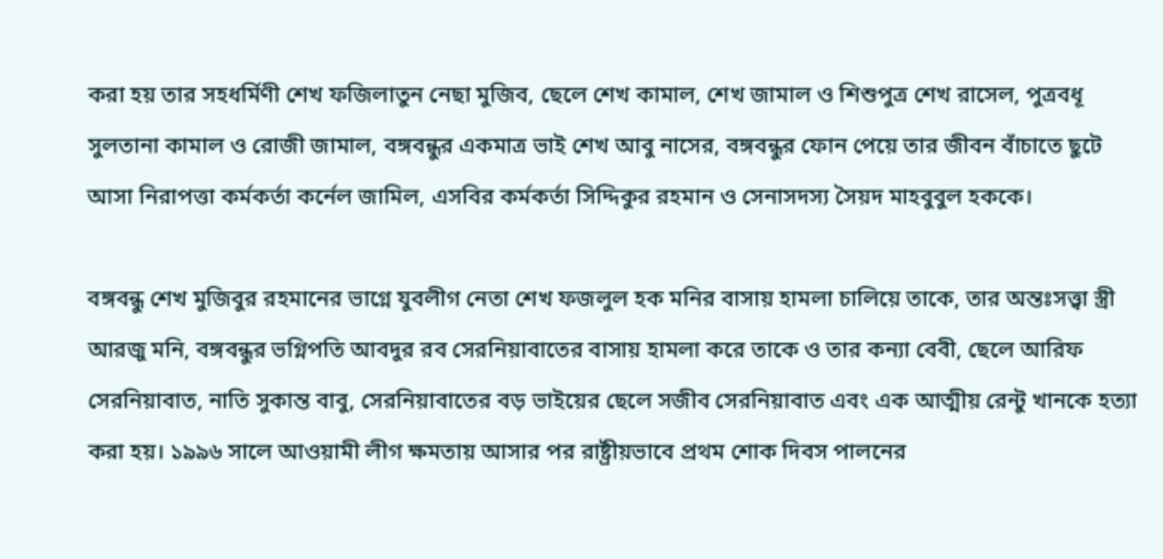করা হয় তার সহধর্মিণী শেখ ফজিলাতুন নেছা মুজিব, ছেলে শেখ কামাল, শেখ জামাল ও শিশুপুত্র শেখ রাসেল, পুত্রবধূ সুলতানা কামাল ও রোজী জামাল, বঙ্গবন্ধুর একমাত্র ভাই শেখ আবু নাসের, বঙ্গবন্ধুর ফোন পেয়ে তার জীবন বাঁচাতে ছুটে আসা নিরাপত্তা কর্মকর্তা কর্নেল জামিল, এসবির কর্মকর্তা সিদ্দিকুর রহমান ও সেনাসদস্য সৈয়দ মাহবুবুল হককে।

বঙ্গবন্ধু শেখ মুজিবুর রহমানের ভাগ্নে যুবলীগ নেতা শেখ ফজলুল হক মনির বাসায় হামলা চালিয়ে তাকে, তার অন্তঃসত্ত্বা স্ত্রী আরজু মনি, বঙ্গবন্ধুর ভগ্নিপতি আবদুর রব সেরনিয়াবাতের বাসায় হামলা করে তাকে ও তার কন্যা বেবী, ছেলে আরিফ সেরনিয়াবাত, নাতি সুকান্ত বাবু, সেরনিয়াবাতের বড় ভাইয়ের ছেলে সজীব সেরনিয়াবাত এবং এক আত্মীয় রেন্টু খানকে হত্যা করা হয়। ১৯৯৬ সালে আওয়ামী লীগ ক্ষমতায় আসার পর রাষ্ট্রীয়ভাবে প্রথম শোক দিবস পালনের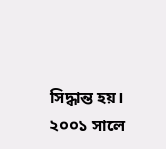সিদ্ধান্ত হয়। ২০০১ সালে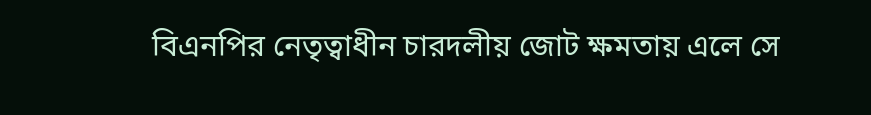বিএনপির নেতৃত্বাধীন চারদলীয় জোট ক্ষমতায় এলে সে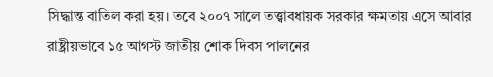সিদ্ধান্ত বাতিল করা হয়। তবে ২০০৭ সালে তত্ত্বাবধায়ক সরকার ক্ষমতায় এসে আবার রাষ্ট্রীয়ভাবে ১৫ আগস্ট জাতীয় শোক দিবস পালনের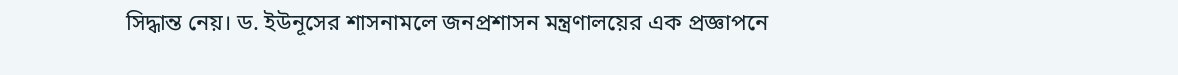সিদ্ধান্ত নেয়। ড. ইউনূসের শাসনামলে জনপ্রশাসন মন্ত্রণালয়ের এক প্রজ্ঞাপনে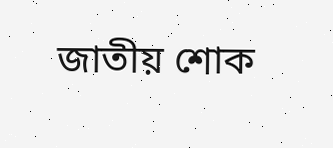জাতীয় শোক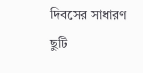দিবসের সাধারণ ছুটি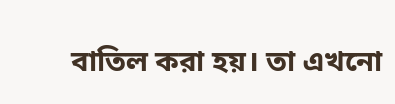বাতিল করা হয়। তা এখনো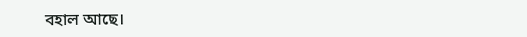বহাল আছে।